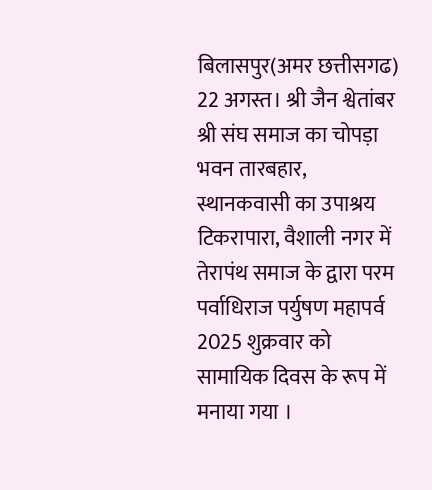बिलासपुर(अमर छत्तीसगढ) 22 अगस्त। श्री जैन श्वेतांबर श्री संघ समाज का चोपड़ा भवन तारबहार, स्थानकवासी का उपाश्रय टिकरापारा, वैशाली नगर में तेरापंथ समाज के द्वारा परम पर्वाधिराज पर्युषण महापर्व 2025 शुक्रवार को सामायिक दिवस के रूप में मनाया गया ।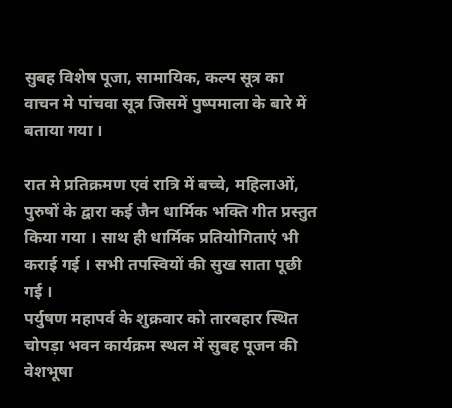सुबह विशेष पूजा, सामायिक, कल्प सूत्र का वाचन मे पांचवा सूत्र जिसमें पुष्पमाला के बारे में बताया गया ।

रात मे प्रतिक्रमण एवं रात्रि में बच्चे, महिलाओं, पुरुषों के द्वारा कई जैन धार्मिक भक्ति गीत प्रस्तुत किया गया । साथ ही धार्मिक प्रतियोगिताएं भी कराई गई । सभी तपस्वियों की सुख साता पूछी गई ।
पर्युषण महापर्व के शुक्रवार को तारबहार स्थित चोपड़ा भवन कार्यक्रम स्थल में सुबह पूजन की वेशभूषा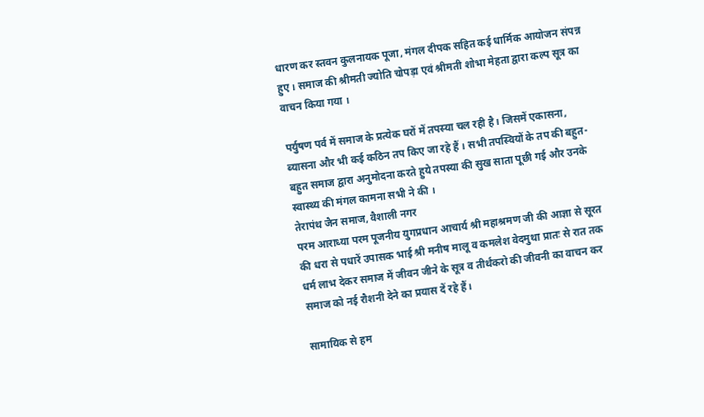धारण कर स्तवन कुलनायक पूजा, मंगल दीपक सहित कई धार्मिक आयोजन संपन्न हुए । समाज की श्रीमती ज्योति चोपड़ा एवं श्रीमती शोभा मेहता द्वारा कल्प सूत्र का वाचन किया गया ।

पर्युषण पर्व में समाज के प्रत्येक घरों में तपस्या चल रही है। जिसमें एकासना, ब्यासना और भी कई कठिन तप किए जा रहे हैं । सभी तपस्वियों के तप की बहुत-बहुत समाज द्वारा अनुमोदना करते हुये तपस्या की सुख साता पूछी गई और उनके स्वास्थ्य की मंगल कामना सभी ने की ।
तेरापंथ जैन समाज, वैशाली नगर
परम आराध्या परम पूजनीय युगप्रधान आचार्य श्री महाश्रमण जी की आज्ञा से सूरत की धरा से पधारें उपासक भाई श्री मनीष मालू व कमलेश वेदमुथा प्रातः से रात तक धर्म लाभ देकर समाज में जीवन जीने के सूत्र व तीर्थंकरो की जीवनी का वाचन कर समाज को नई रौशनी देने का प्रयास दें रहे हैं।

सामायिक से हम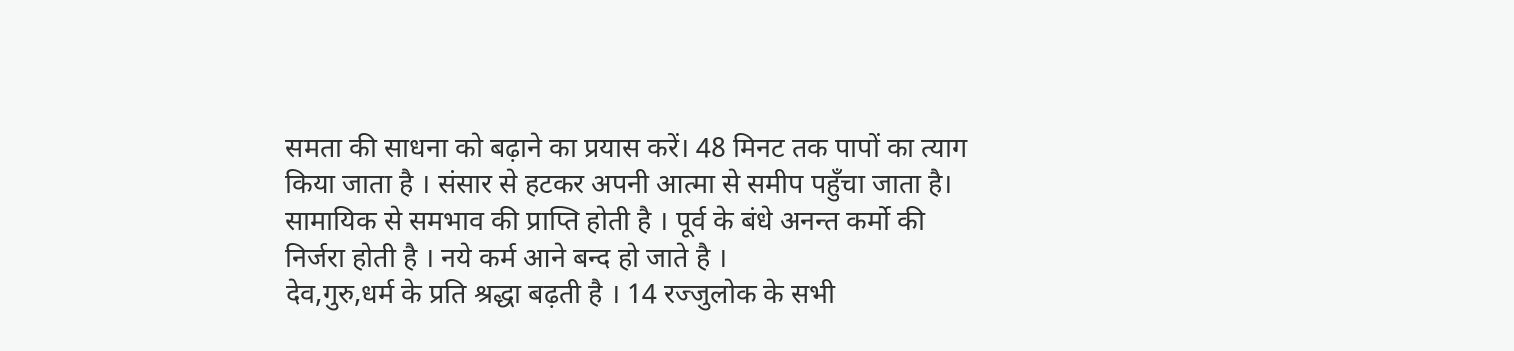समता की साधना को बढ़ाने का प्रयास करें। 48 मिनट तक पापों का त्याग किया जाता है । संसार से हटकर अपनी आत्मा से समीप पहुँचा जाता है। सामायिक से समभाव की प्राप्ति होती है । पूर्व के बंधे अनन्त कर्मो की निर्जरा होती है । नये कर्म आने बन्द हो जाते है ।
देव,गुरु,धर्म के प्रति श्रद्धा बढ़ती है । 14 रज्जुलोक के सभी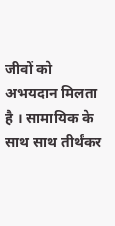जीवों को अभयदान मिलता है । सामायिक के साथ साथ तीर्थंकर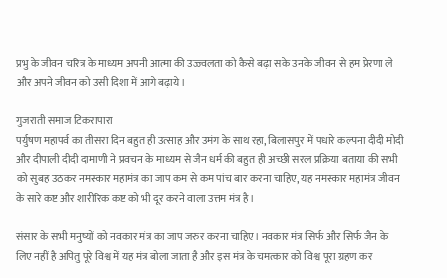प्रभु के जीवन चरित्र के माध्यम अपनी आत्मा की उज्ज्वलता को कैसे बढ़ा सके उनके जीवन से हम प्रेरणा ले और अपने जीवन को उसी दिशा में आगे बढ़ाये।

गुजराती समाज टिकरापारा
पर्युषण महापर्व का तीसरा दिन बहुत ही उत्साह और उमंग के साथ रहा, बिलासपुर में पधारे कल्पना दीदी मोदी और दीपाली दीदी दामाणी ने प्रवचन के माध्यम से जैन धर्म की बहुत ही अच्छी सरल प्रक्रिया बताया की सभी को सुबह उठकर नमस्कार महामंत्र का जाप कम से कम पांच बार करना चाहिए, यह नमस्कार महामंत्र जीवन के सारे कष्ट और शारीरिक कष्ट को भी दूर करने वाला उत्तम मंत्र है।

संसार के सभी मनुष्यों को नवकार मंत्र का जाप जरुर करना चाहिए। नवकार मंत्र सिर्फ और सिर्फ जैन के लिए नहीं है अपितु पूरे विश्व में यह मंत्र बोला जाता है और इस मंत्र के चमत्कार को विश्व पूरा ग्रहण कर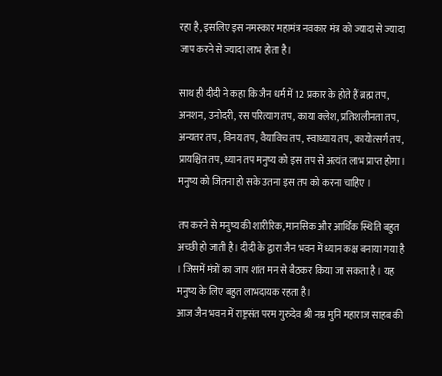रहा है, इसलिए इस नमस्कार महामंत्र नवकार मंत्र को ज्यादा से ज्यादा जाप करने से ज्यादा लाभ होता है।

साथ ही दीदी ने कहा कि जैन धर्म में 12 प्रकार के होते हैं ब्रह्म तप, अनशन, उनोदरी, रस परित्याग तप, काया क्लेश, प्रतिशलीनता तप, अन्यतर तप , विनय तप, वैयाविच तप, स्वाध्याय तप, कायोत्सर्ग तप, प्रायश्चित तप, ध्यान तप मनुष्य को इस तप से अत्यंत लाभ प्राप्त होगा। मनुष्य को जितना हो सके उतना इस तप को करना चाहिए ।

तप करने से मनुष्य की शारीरिक, मानसिक और आर्थिक स्थिति बहुत अच्छी हो जाती है। दीदी के द्वारा जैन भवन में ध्यान कक्ष बनाया गया है । जिसमें मंत्रों का जाप शांत मन से बैठकर किया जा सकता है । यह मनुष्य के लिए बहुत लाभदायक रहता है।
आज जैन भवन में राष्ट्रसंत परम गुरुदेव श्री नम्र मुनि महाराज साहब की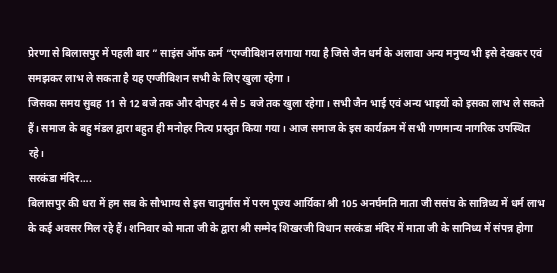प्रेरणा से बिलासपुर में पहली बार ” साइंस ऑफ कर्म “एग्जीबिशन लगाया गया है जिसे जैन धर्म के अलावा अन्य मनुष्य भी इसे देखकर एवं समझकर लाभ ले सकता है यह एग्जीबिशन सभी के लिए खुला रहेगा ।
जिसका समय सुबह 11 से 12 बजे तक और दोपहर 4 से 5 बजे तक खुला रहेगा। सभी जैन भाई एवं अन्य भाइयों को इसका लाभ ले सकते हैं। समाज के बहु मंडल द्वारा बहुत ही मनोहर नित्य प्रस्तुत किया गया। आज समाज के इस कार्यक्रम में सभी गणमान्य नागरिक उपस्थित रहे।
सरकंडा मंदिर….
बिलासपुर की धरा में हम सब के सौभाग्य से इस चातुर्मास में परम पूज्य आर्यिका श्री 105 अनर्घमति माता जी ससंघ के सान्निध्य में धर्म लाभ के कई अवसर मिल रहे हैं। शनिवार को माता जी के द्वारा श्री सम्मेद शिखरजी विधान सरकंडा मंदिर में माता जी के सानिध्य में संपन्न होगा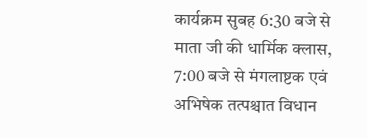कार्यक्रम सुबह 6:30 बजे से माता जी की धार्मिक क्लास, 7:00 बजे से मंगलाष्टक एवं अभिषेक तत्पश्चात विधान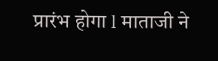प्रारंभ होगा l माताजी ने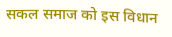सकल समाज को इस विधान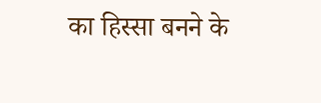का हिस्सा बनने के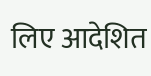लिए आदेशित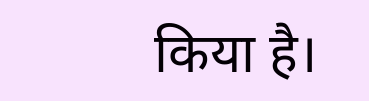किया है।